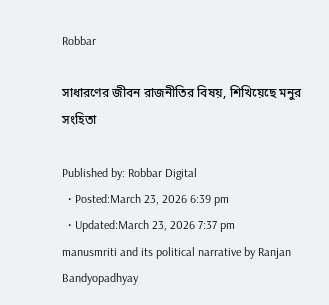Robbar

সাধারণের জীবন রাজনীতির বিষয়, শিখিয়েছে মনুর সংহিতা

Published by: Robbar Digital
  • Posted:March 23, 2026 6:39 pm
  • Updated:March 23, 2026 7:37 pm
manusmriti and its political narrative by Ranjan Bandyopadhyay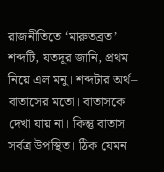রাজনীতিতে ‘মারুতব্রত’ শব্দটি, যতদূর জানি, প্রথম নিয়ে এল মনু। শব্দটার অর্থ– বাতাসের মতো। বাতাসকে দেখা যায় না। কিন্তু বাতাস সর্বত্র উপস্থিত। ঠিক যেমন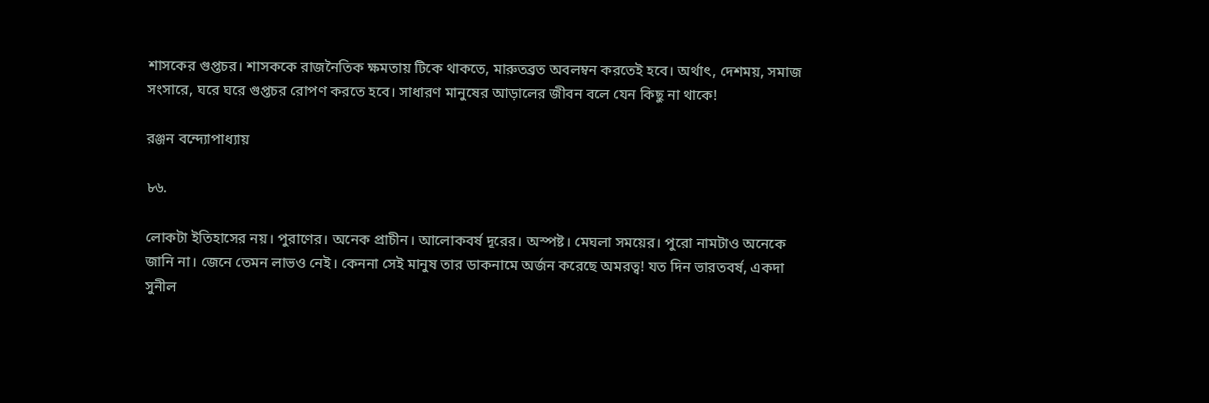শাসকের গুপ্তচর। শাসককে রাজনৈতিক ক্ষমতায় টিকে থাকতে, মারুতব্রত অবলম্বন করতেই হবে। অর্থাৎ, দেশময়, সমাজ সংসারে, ঘরে ঘরে গুপ্তচর রোপণ করতে হবে। সাধারণ মানুষের আড়ালের জীবন বলে যেন কিছু না থাকে!

রঞ্জন বন্দ্যোপাধ্যায়

৮৬.

লোকটা ইতিহাসের নয়। পুরাণের। অনেক প্রাচীন। আলোকবর্ষ দূরের। অস্পষ্ট। মেঘলা সময়ের। পুরো নামটাও অনেকে জানি না। জেনে তেমন লাভও নেই। কেননা সেই মানুষ তার ডাকনামে অর্জন করেছে অমরত্ব! যত দিন ভারতবর্ষ, একদা সুনীল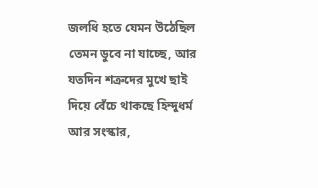জলধি হতে যেমন উঠেছিল তেমন ডুবে না যাচ্ছে, আর যতদিন শত্রুদের মুখে ছাই দিয়ে বেঁচে থাকছে হিন্দুধর্ম আর সংস্কার,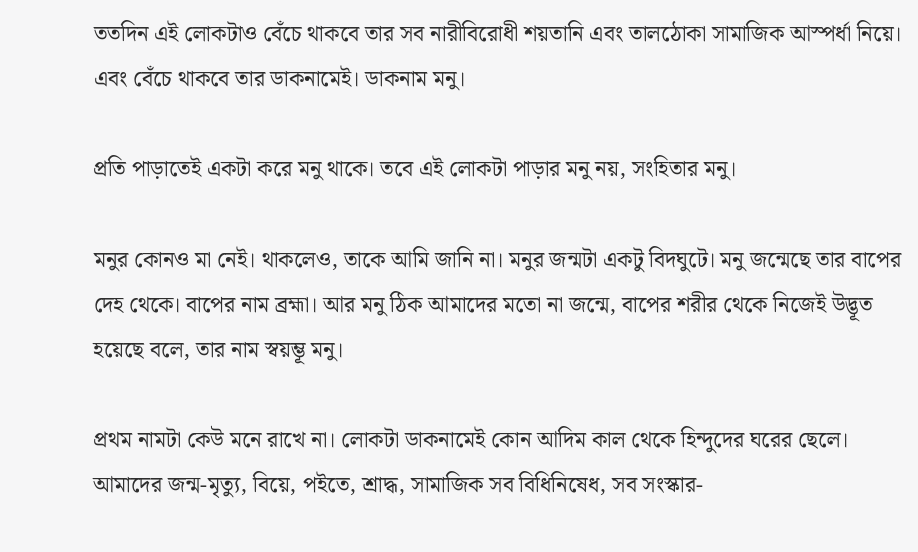ততদিন এই লোকটাও বেঁচে থাকবে তার সব নারীবিরোধী শয়তানি এবং তালঠোকা সামাজিক আস্পর্ধা নিয়ে। এবং বেঁচে থাকবে তার ডাকনামেই। ডাকনাম মনু।

প্রতি পাড়াতেই একটা করে মনু থাকে। তবে এই লোকটা পাড়ার মনু নয়, সংহিতার মনু।

মনুর কোনও মা নেই। থাকলেও, তাকে আমি জানি না। মনুর জন্মটা একটু বিদঘুটে। মনু জন্মেছে তার বাপের দেহ থেকে। বাপের নাম ব্রহ্মা। আর মনু ঠিক আমাদের মতো না জন্মে, বাপের শরীর থেকে নিজেই উদ্ভূত হয়েছে বলে, তার নাম স্বয়ম্ভূ মনু।

প্রথম নামটা কেউ মনে রাখে না। লোকটা ডাকনামেই কোন আদিম কাল থেকে হিন্দুদের ঘরের ছেলে। আমাদের জন্ম-মৃত্যু, বিয়ে, পইতে, শ্রাদ্ধ, সামাজিক সব বিধিনিষেধ, সব সংস্কার-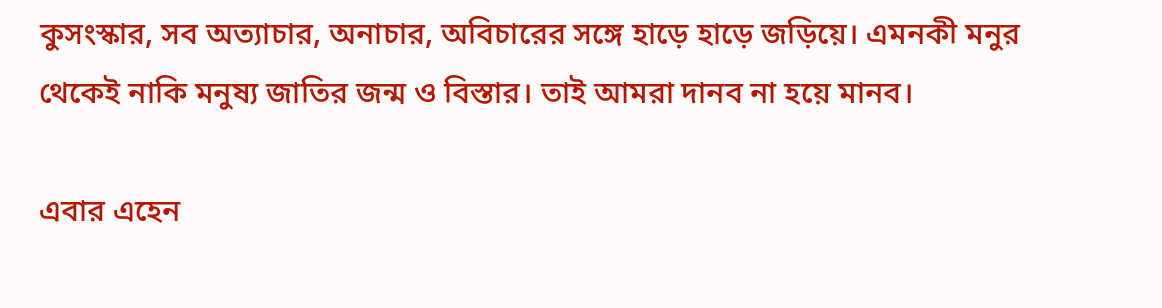কুসংস্কার, সব অত্যাচার, অনাচার, অবিচারের সঙ্গে হাড়ে হাড়ে জড়িয়ে। এমনকী মনুর থেকেই নাকি মনুষ্য জাতির জন্ম ও বিস্তার। তাই আমরা দানব না হয়ে মানব।

এবার এহেন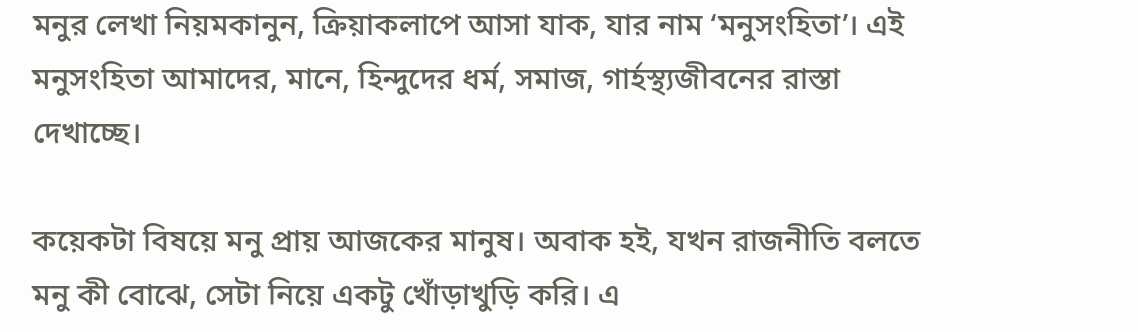মনুর লেখা নিয়মকানুন, ক্রিয়াকলাপে আসা যাক, যার নাম ‘মনুসংহিতা’। এই মনুসংহিতা আমাদের, মানে, হিন্দুদের ধর্ম, সমাজ, গার্হস্থ্যজীবনের রাস্তা দেখাচ্ছে।

কয়েকটা বিষয়ে মনু প্রায় আজকের মানুষ। অবাক হই, যখন রাজনীতি বলতে মনু কী বোঝে, সেটা নিয়ে একটু খোঁড়াখুড়ি করি। এ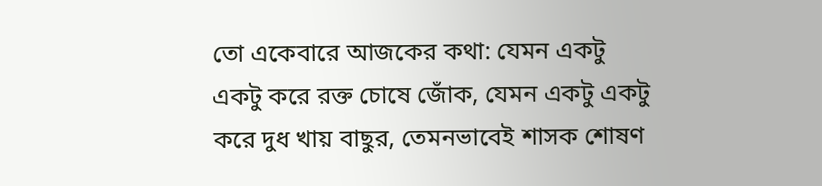তো একেবারে আজকের কথা: যেমন একটু একটু করে রক্ত চোষে জোঁক, যেমন একটু একটু করে দুধ খায় বাছুর, তেমনভাবেই শাসক শোষণ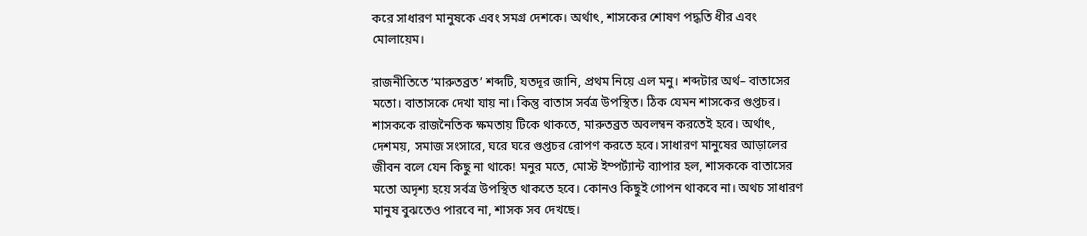করে সাধারণ মানুষকে এবং সমগ্র দেশকে। অর্থাৎ, শাসকের শোষণ পদ্ধতি ধীর এবং মোলায়েম।

রাজনীতিতে ‘মারুতব্রত’ শব্দটি, যতদূর জানি, প্রথম নিয়ে এল মনু। শব্দটার অর্থ– বাতাসের মতো। বাতাসকে দেখা যায় না। কিন্তু বাতাস সর্বত্র উপস্থিত। ঠিক যেমন শাসকের গুপ্তচর। শাসককে রাজনৈতিক ক্ষমতায় টিকে থাকতে, মারুতব্রত অবলম্বন করতেই হবে। অর্থাৎ, দেশময়, সমাজ সংসারে, ঘরে ঘরে গুপ্তচর রোপণ করতে হবে। সাধারণ মানুষের আড়ালের জীবন বলে যেন কিছু না থাকে! মনুর মতে, মোস্ট ইম্পর্ট্যান্ট ব্যাপার হল, শাসককে বাতাসের মতো অদৃশ্য হয়ে সর্বত্র উপস্থিত থাকতে হবে। কোনও কিছুই গোপন থাকবে না। অথচ সাধারণ মানুষ বুঝতেও পারবে না, শাসক সব দেখছে।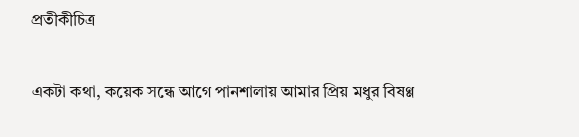প্রতীকীচিত্র

একটা কথা, কয়েক সন্ধে আগে পানশালায় আমার প্রিয় মধুর বিষণ্ণ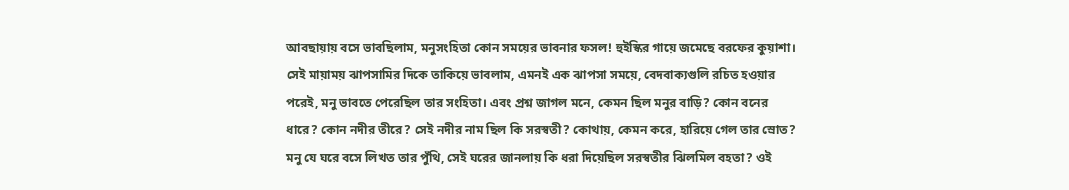আবছায়ায় বসে ভাবছিলাম, মনুসংহিতা কোন সময়ের ভাবনার ফসল! হুইস্কির গায়ে জমেছে বরফের কুয়াশা। সেই মায়াময় ঝাপসামির দিকে তাকিয়ে ভাবলাম, এমনই এক ঝাপসা সময়ে, বেদবাক্যগুলি রচিত হওয়ার পরেই, মনু ভাবতে পেরেছিল তার সংহিতা। এবং প্রশ্ন জাগল মনে, কেমন ছিল মনুর বাড়ি? কোন বনের ধারে? কোন নদীর তীরে? সেই নদীর নাম ছিল কি সরস্বতী? কোথায়, কেমন করে, হারিয়ে গেল তার স্রোত? মনু যে ঘরে বসে লিখত তার পুঁথি, সেই ঘরের জানলায় কি ধরা দিয়েছিল সরস্বতীর ঝিলমিল বহতা? ওই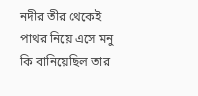নদীর তীর থেকেই পাথর নিয়ে এসে মনু কি বানিয়েছিল তার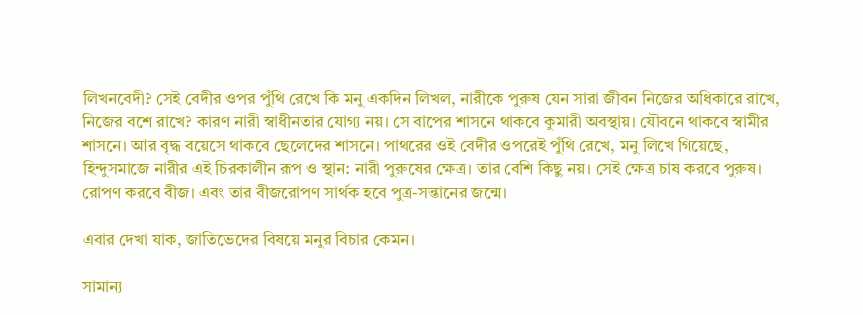লিখনবেদী? সেই বেদীর ওপর পুঁথি রেখে কি মনু একদিন লিখল, নারীকে পুরুষ যেন সারা জীবন নিজের অধিকারে রাখে, নিজের বশে রাখে? কারণ নারী স্বাধীনতার যোগ্য নয়। সে বাপের শাসনে থাকবে কুমারী অবস্থায়। যৌবনে থাকবে স্বামীর শাসনে। আর বৃদ্ধ বয়েসে থাকবে ছেলেদের শাসনে। পাথরের ওই বেদীর ওপরেই পুঁথি রেখে, মনু লিখে গিয়েছে, হিন্দুসমাজে নারীর এই চিরকালীন রূপ ও স্থান: নারী পুরুষের ক্ষেত্র। তার বেশি কিছু নয়। সেই ক্ষেত্র চাষ করবে পুরুষ। রোপণ করবে বীজ। এবং তার বীজরোপণ সার্থক হবে পুত্র-সন্তানের জন্মে।

এবার দেখা যাক, জাতিভেদের বিষয়ে মনুর বিচার কেমন।

সামান্য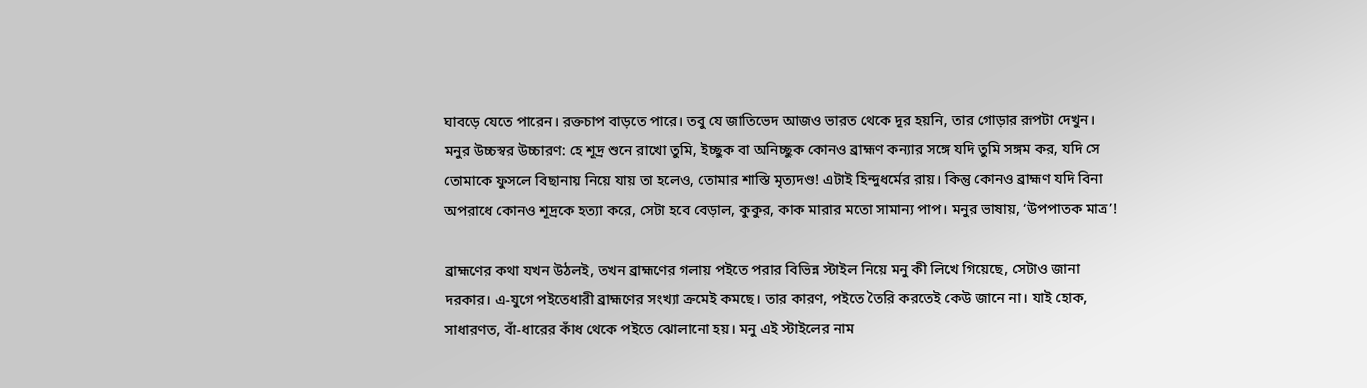ঘাবড়ে যেতে পারেন। রক্তচাপ বাড়তে পারে। তবু যে জাতিভেদ আজও ভারত থেকে দূর হয়নি, তার গোড়ার রূপটা দেখুন। মনুর উচ্চস্বর উচ্চারণ: হে শূদ্র শুনে রাখো তুমি, ইচ্ছুক বা অনিচ্ছুক কোনও ব্রাহ্মণ কন্যার সঙ্গে যদি তুমি সঙ্গম কর, যদি সে তোমাকে ফুসলে বিছানায় নিয়ে যায় তা হলেও, তোমার শাস্তি মৃত্যদণ্ড! এটাই হিন্দুধর্মের রায়। কিন্তু কোনও ব্রাহ্মণ যদি বিনা অপরাধে কোনও শূদ্রকে হত্যা করে, সেটা হবে বেড়াল, কুকুর, কাক মারার মতো সামান্য পাপ। মনুর ভাষায়, ‘উপপাতক মাত্র’!

ব্রাহ্মণের কথা যখন উঠলই, তখন ব্রাহ্মণের গলায় পইতে পরার বিভিন্ন স্টাইল নিয়ে মনু কী লিখে গিয়েছে, সেটাও জানা দরকার। এ-যুগে পইতেধারী ব্রাহ্মণের সংখ্যা ক্রমেই কমছে। তার কারণ, পইতে তৈরি করতেই কেউ জানে না। যাই হোক, সাধারণত, বাঁ-ধারের কাঁধ থেকে পইতে ঝোলানো হয়। মনু এই স্টাইলের নাম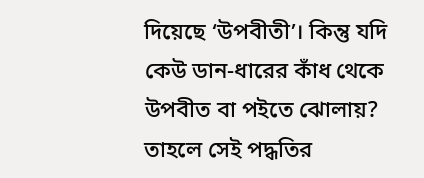দিয়েছে ‘উপবীতী’। কিন্তু যদি কেউ ডান-ধারের কাঁধ থেকে উপবীত বা পইতে ঝোলায়? তাহলে সেই পদ্ধতির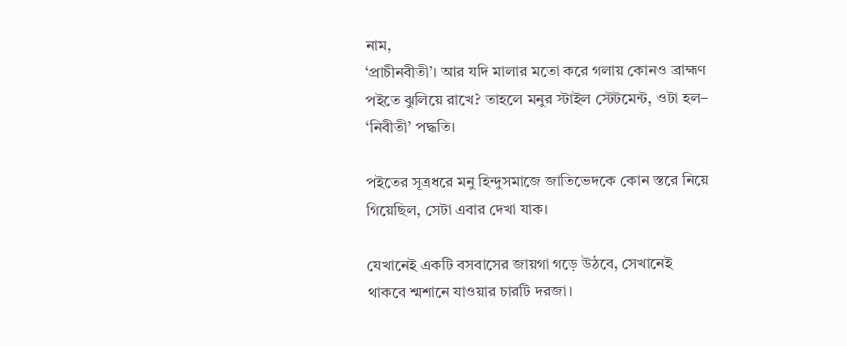নাম,
‘প্রাচীনবীতী’। আর যদি মালার মতো করে গলায় কোনও ব্রাহ্মণ পইতে ঝুলিয়ে রাখে? তাহলে মনুর স্টাইল স্টেটমেন্ট, ওটা হল– ‘নিবীতী’ পদ্ধতি।

পইতের সূত্রধরে মনু হিন্দুসমাজে জাতিভেদকে কোন স্তরে নিয়ে গিয়েছিল, সেটা এবার দেখা যাক।

যেখানেই একটি বসবাসের জায়গা গড়ে উঠবে, সেখানেই থাকবে শ্মশানে যাওয়ার চারটি দরজা।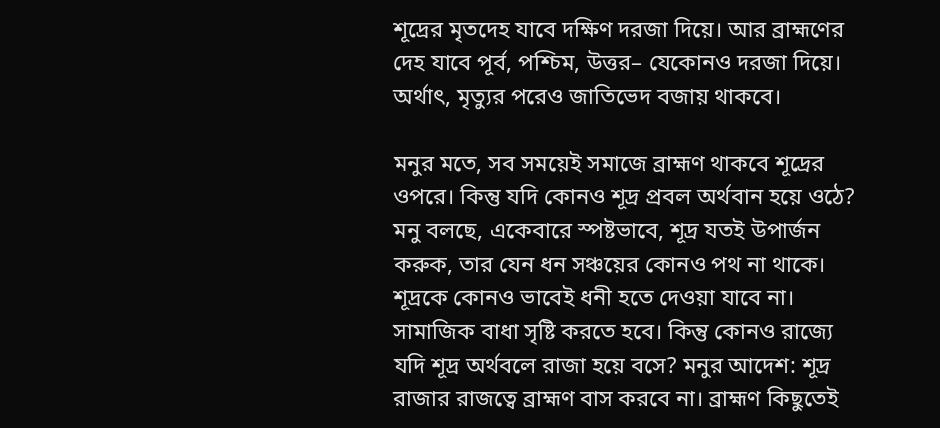শূদ্রের মৃতদেহ যাবে দক্ষিণ দরজা দিয়ে। আর ব্রাহ্মণের দেহ যাবে পূর্ব, পশ্চিম, উত্তর– যেকোনও দরজা দিয়ে। অর্থাৎ, মৃত্যুর পরেও জাতিভেদ বজায় থাকবে।

মনুর মতে, সব সময়েই সমাজে ব্রাহ্মণ থাকবে শূদ্রের ওপরে। কিন্তু যদি কোনও শূদ্র প্রবল অর্থবান হয়ে ওঠে? মনু বলছে, একেবারে স্পষ্টভাবে, শূদ্র যতই উপার্জন করুক, তার যেন ধন সঞ্চয়ের কোনও পথ না থাকে। শূদ্রকে কোনও ভাবেই ধনী হতে দেওয়া যাবে না। সামাজিক বাধা সৃষ্টি করতে হবে। কিন্তু কোনও রাজ্যে যদি শূদ্র অর্থবলে রাজা হয়ে বসে? মনুর আদেশ: শূদ্র রাজার রাজত্বে ব্রাহ্মণ বাস করবে না। ব্রাহ্মণ কিছুতেই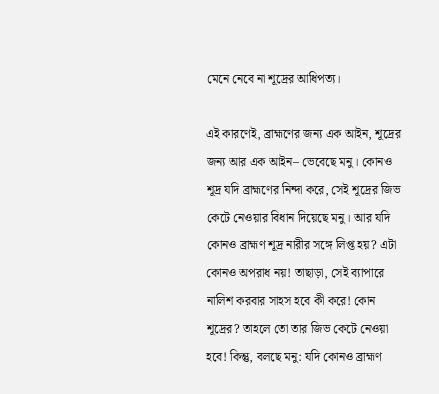মেনে নেবে না শূদ্রের আধিপত্য।

এই কারণেই, ব্রাহ্মণের জন্য এক আইন, শূদ্রের জন্য আর এক আইন– ভেবেছে মনু। কোনও শূদ্র যদি ব্রাহ্মণের নিন্দা করে, সেই শূদ্রের জিভ কেটে নেওয়ার বিধান দিয়েছে মনু। আর যদি কোনও ব্রাহ্মণ শূদ্র নারীর সঙ্গে লিপ্ত হয়? এটা কোনও অপরাধ নয়! তাছাড়া, সেই ব্যাপারে নালিশ করবার সাহস হবে কী করে! কোন শূদ্রের? তাহলে তো তার জিভ কেটে নেওয়া হবে! কিন্তু, বলছে মনু: যদি কোনও ব্রাহ্মণ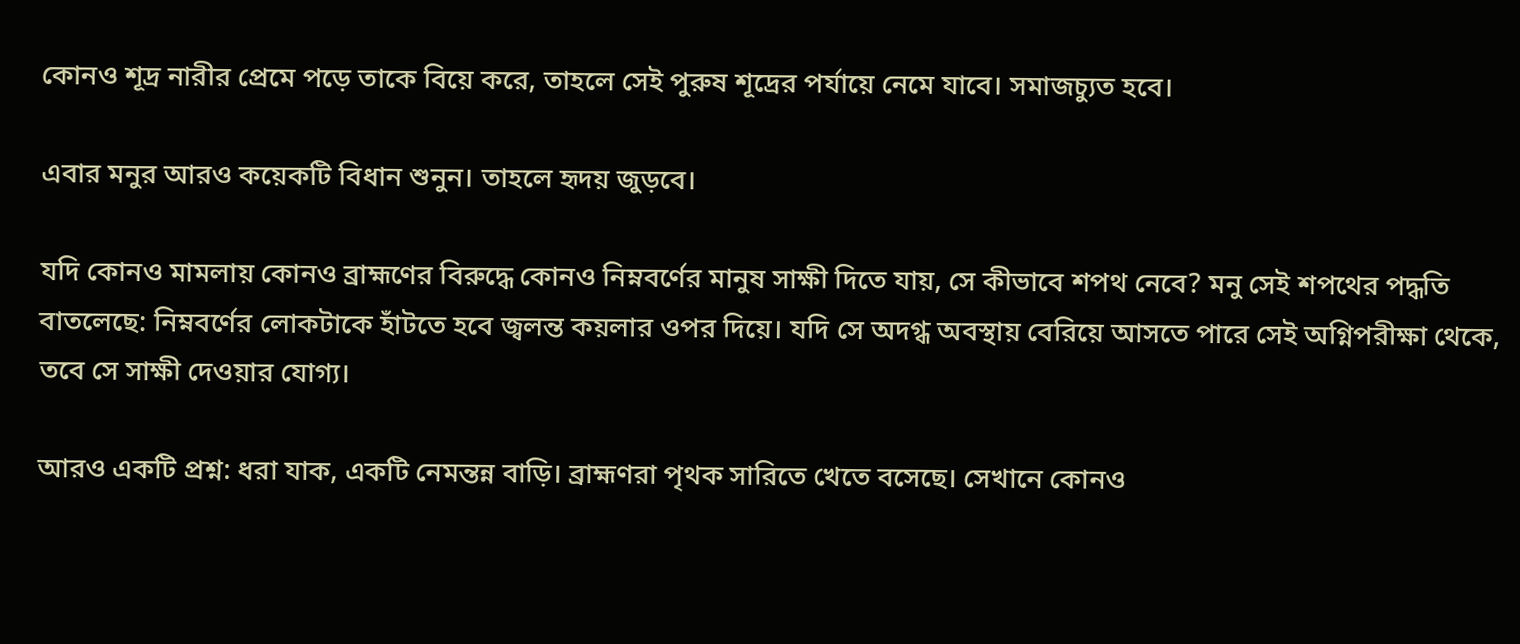কোনও শূদ্র নারীর প্রেমে পড়ে তাকে বিয়ে করে, তাহলে সেই পুরুষ শূদ্রের পর্যায়ে নেমে যাবে। সমাজচ্যুত হবে।

এবার মনুর আরও কয়েকটি বিধান শুনুন। তাহলে হৃদয় জুড়বে।

যদি কোনও মামলায় কোনও ব্রাহ্মণের বিরুদ্ধে কোনও নিম্নবর্ণের মানুষ সাক্ষী দিতে যায়, সে কীভাবে শপথ নেবে? মনু সেই শপথের পদ্ধতি বাতলেছে: নিম্নবর্ণের লোকটাকে হাঁটতে হবে জ্বলন্ত কয়লার ওপর দিয়ে। যদি সে অদগ্ধ অবস্থায় বেরিয়ে আসতে পারে সেই অগ্নিপরীক্ষা থেকে, তবে সে সাক্ষী দেওয়ার যোগ্য।

আরও একটি প্রশ্ন: ধরা যাক, একটি নেমন্তন্ন বাড়ি। ব্রাহ্মণরা পৃথক সারিতে খেতে বসেছে। সেখানে কোনও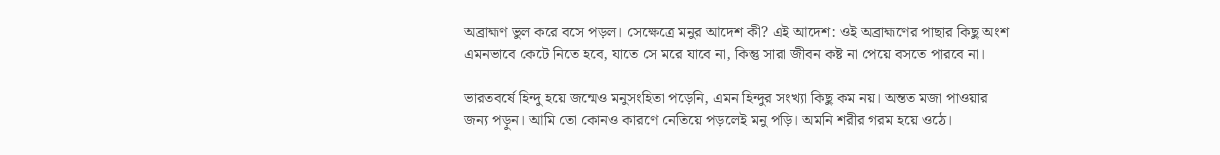অব্রাহ্মণ ভুল করে বসে পড়ল। সেক্ষেত্রে মনুর আদেশ কী? এই আদেশ: ওই অব্রাহ্মণের পাছার কিছু অংশ এমনভাবে কেটে নিতে হবে, যাতে সে মরে যাবে না, কিন্তু সারা জীবন কষ্ট না পেয়ে বসতে পারবে না।

ভারতবর্ষে হিন্দু হয়ে জন্মেও মনুসংহিতা পড়েনি, এমন হিন্দুর সংখ্যা কিছু কম নয়। অন্তত মজা পাওয়ার জন্য পড়ুন। আমি তো কোনও কারণে নেতিয়ে পড়লেই মনু পড়ি। অমনি শরীর গরম হয়ে ওঠে।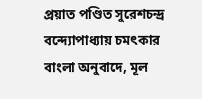প্রয়াত পণ্ডিত সুরেশচন্দ্র বন্দ্যোপাধ্যায় চমৎকার বাংলা অনুবাদে, মূল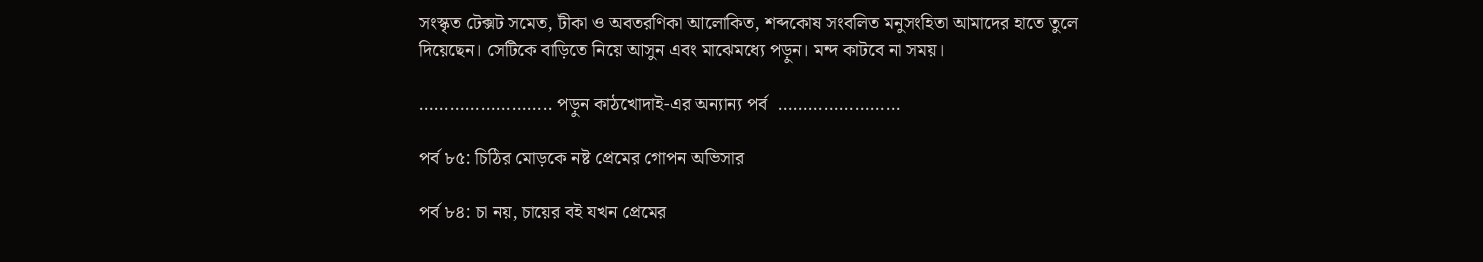সংস্কৃত টেক্সট সমেত, টীকা ও অবতরণিকা আলোকিত, শব্দকোষ সংবলিত মনুসংহিতা আমাদের হাতে তুলে দিয়েছেন। সেটিকে বাড়িতে নিয়ে আসুন এবং মাঝেমধ্যে পড়ুন। মন্দ কাটবে না সময়।

…………………….. পড়ুন কাঠখোদাই-এর অন্যান্য পর্ব  ……………………

পর্ব ৮৫: চিঠির মোড়কে নষ্ট প্রেমের গোপন অভিসার

পর্ব ৮৪: চা নয়, চায়ের বই যখন প্রেমের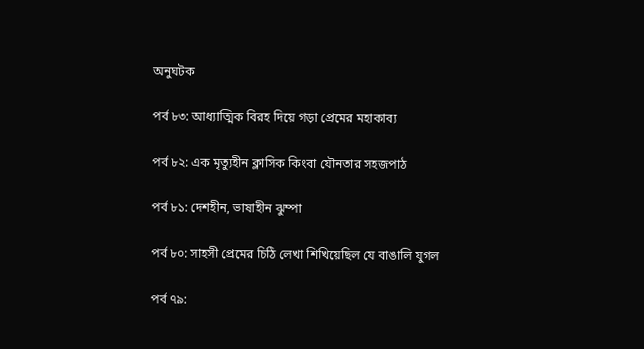অনুঘটক

পর্ব ৮৩: আধ্যাত্মিক বিরহ দিয়ে গড়া প্রেমের মহাকাব্য

পর্ব ৮২: এক মৃত্যুহীন ক্লাসিক কিংবা যৌনতার সহজপাঠ

পর্ব ৮১: দেশহীন, ভাষাহীন ঝুম্পা

পর্ব ৮০: সাহসী প্রেমের চিঠি লেখা শিখিয়েছিল যে বাঙালি যুগল

পর্ব ৭৯: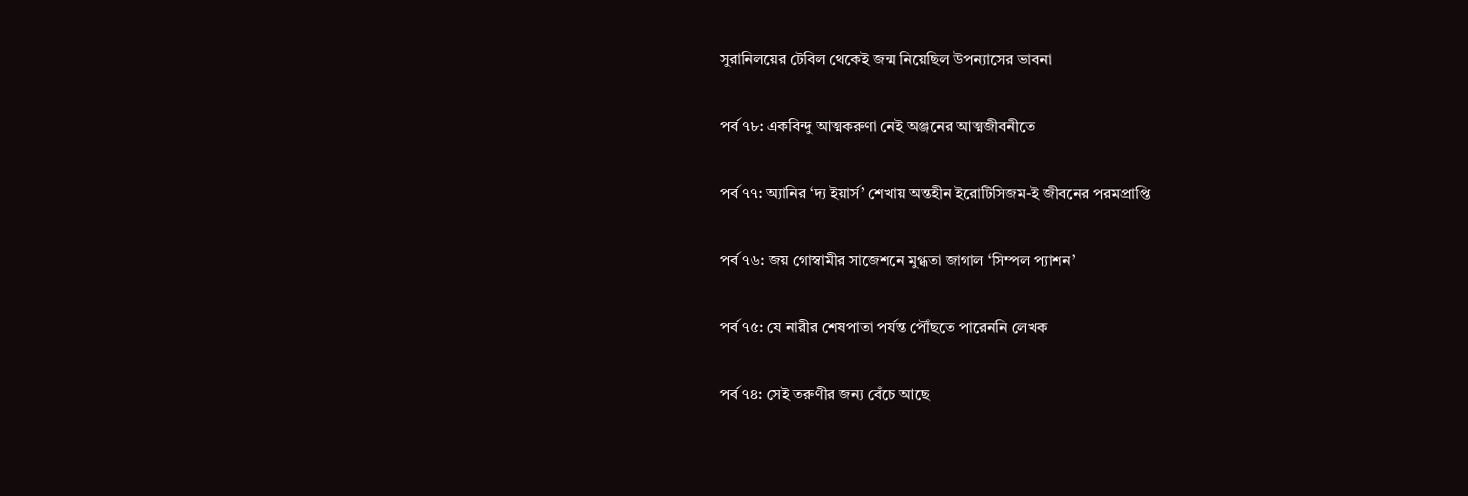সুরানিলয়ের টেবিল থেকেই জন্ম নিয়েছিল উপন্যাসের ভাবনা

পর্ব ৭৮: একবিন্দু আত্মকরুণা নেই অঞ্জনের আত্মজীবনীতে

পর্ব ৭৭: অ্যানির ‘দ্য ইয়ার্স’ শেখায় অন্তহীন ইরোটিসিজম-ই জীবনের পরমপ্রাপ্তি

পর্ব ৭৬: জয় গোস্বামীর সাজেশনে মুগ্ধতা জাগাল ‘সিম্পল প্যাশন’

পর্ব ৭৫: যে নারীর শেষপাতা পর্যন্ত পৌঁছতে পারেননি লেখক

পর্ব ৭৪: সেই তরুণীর জন্য বেঁচে আছে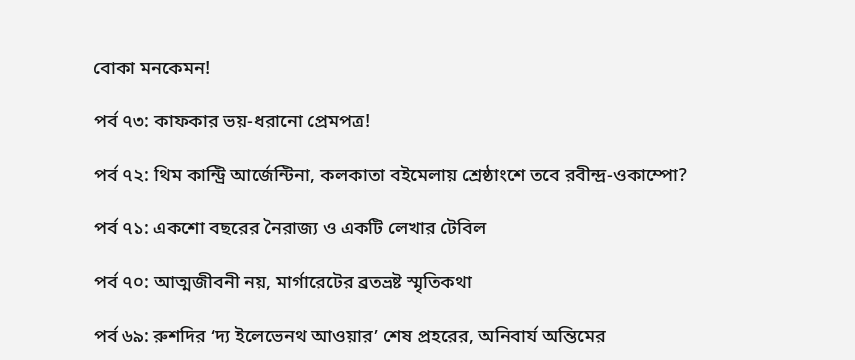বোকা মনকেমন!

পর্ব ৭৩: কাফকার ভয়-ধরানো প্রেমপত্র!

পর্ব ৭২: থিম কান্ট্রি আর্জেন্টিনা, কলকাতা বইমেলায় শ্রেষ্ঠাংশে তবে রবীন্দ্র-ওকাম্পো?

পর্ব ৭১: একশো বছরের নৈরাজ্য ও একটি লেখার টেবিল

পর্ব ৭০: আত্মজীবনী নয়, মার্গারেটের ব্রতভ্রষ্ট স্মৃতিকথা

পর্ব ৬৯: রুশদির ‘দ্য ইলেভেনথ আওয়ার’ শেষ প্রহরের, অনিবার্য অন্তিমের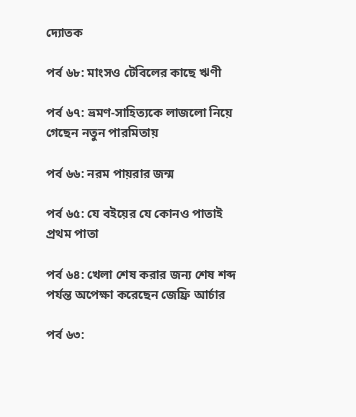দ্যোতক

পর্ব ৬৮: মাংসও টেবিলের কাছে ঋণী

পর্ব ৬৭: ভ্রমণ-সাহিত্যকে লাজলো নিয়ে গেছেন নতুন পারমিতায়

পর্ব ৬৬: নরম পায়রার জন্ম

পর্ব ৬৫: যে বইয়ের যে কোনও পাতাই প্রথম পাতা

পর্ব ৬৪: খেলা শেষ করার জন্য শেষ শব্দ পর্যন্ত অপেক্ষা করেছেন জেফ্রি আর্চার

পর্ব ৬৩: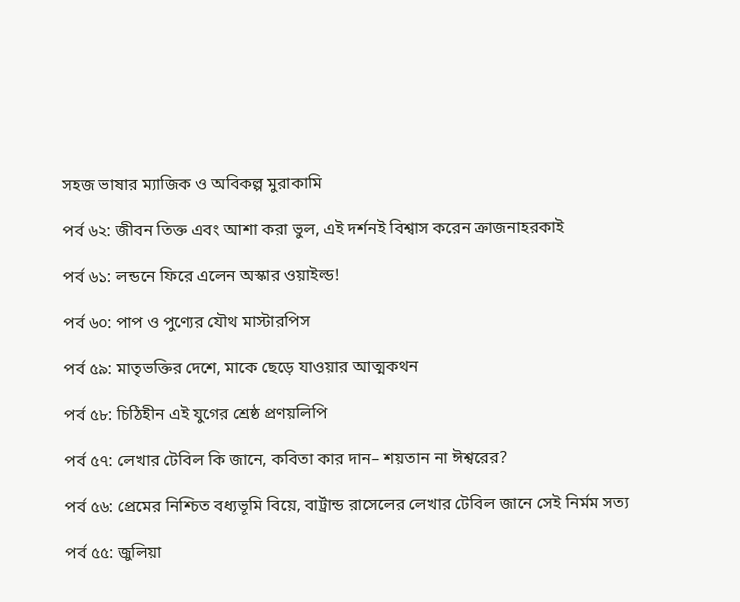সহজ ভাষার ম্যাজিক ও অবিকল্প মুরাকামি

পর্ব ৬২: জীবন তিক্ত এবং আশা করা ভুল, এই দর্শনই বিশ্বাস করেন ক্রাজনাহরকাই

পর্ব ৬১: লন্ডনে ফিরে এলেন অস্কার ওয়াইল্ড!

পর্ব ৬০: পাপ ও পুণ্যের যৌথ মাস্টারপিস

পর্ব ৫৯: মাতৃভক্তির দেশে, মাকে ছেড়ে যাওয়ার আত্মকথন

পর্ব ৫৮: চিঠিহীন এই যুগের শ্রেষ্ঠ প্রণয়লিপি

পর্ব ৫৭: লেখার টেবিল কি জানে, কবিতা কার দান– শয়তান না ঈশ্বরের?

পর্ব ৫৬: প্রেমের নিশ্চিত বধ্যভূমি বিয়ে, বার্ট্রান্ড রাসেলের লেখার টেবিল জানে সেই নির্মম সত্য

পর্ব ৫৫: জুলিয়া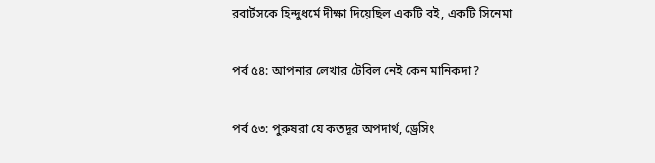রবার্টসকে হিন্দুধর্মে দীক্ষা দিয়েছিল একটি বই, একটি সিনেমা

পর্ব ৫৪: আপনার লেখার টেবিল নেই কেন মানিকদা?

পর্ব ৫৩: পুরুষরা যে কতদূর অপদার্থ, ড্রেসিং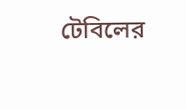টেবিলের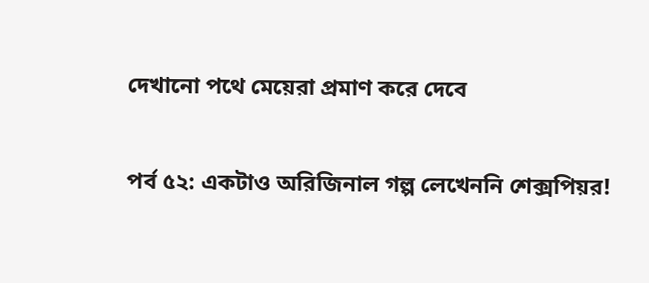দেখানো পথে মেয়েরা প্রমাণ করে দেবে

পর্ব ৫২: একটাও অরিজিনাল গল্প লেখেননি শেক্সপিয়র!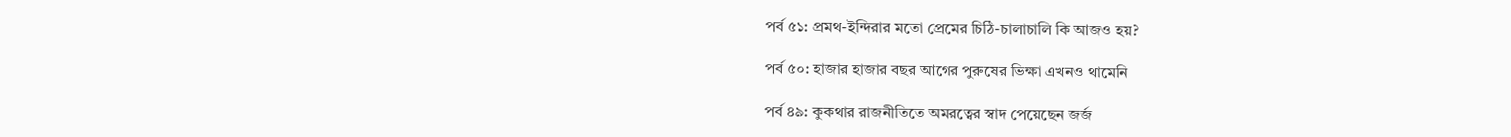পর্ব ৫১: প্রমথ-ইন্দিরার মতো প্রেমের চিঠি-চালাচালি কি আজও হয়?

পর্ব ৫০: হাজার হাজার বছর আগের পুরুষের ভিক্ষা এখনও থামেনি

পর্ব ৪৯: কুকথার রাজনীতিতে অমরত্বের স্বাদ পেয়েছেন জর্জ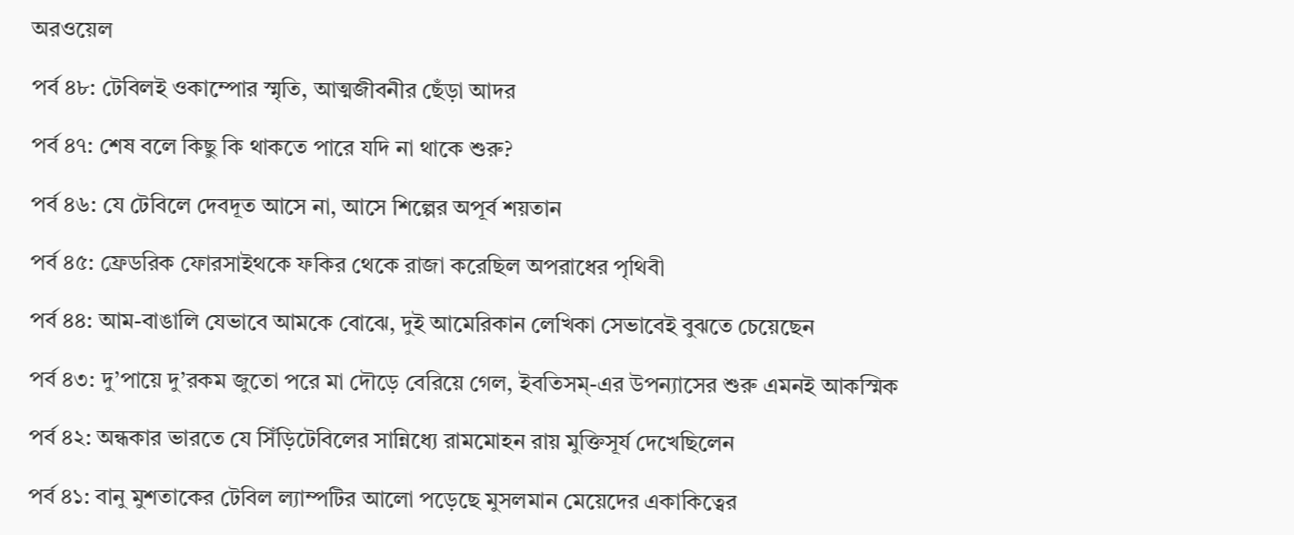অরওয়েল

পর্ব ৪৮: টেবিলই ওকাম্পোর স্মৃতি, আত্মজীবনীর ছেঁড়া আদর

পর্ব ৪৭: শেষ বলে কিছু কি থাকতে পারে যদি না থাকে শুরু?

পর্ব ৪৬: যে টেবিলে দেবদূত আসে না, আসে শিল্পের অপূর্ব শয়তান

পর্ব ৪৫: ফ্রেডরিক ফোরসাইথকে ফকির থেকে রাজা করেছিল অপরাধের পৃথিবী

পর্ব ৪৪: আম-বাঙালি যেভাবে আমকে বোঝে, দুই আমেরিকান লেখিকা সেভাবেই বুঝতে চেয়েছেন

পর্ব ৪৩: দু’পায়ে দু’রকম জুতো পরে মা দৌড়ে বেরিয়ে গেল, ইবতিসম্‌-এর উপন্যাসের শুরু এমনই আকস্মিক

পর্ব ৪২: অন্ধকার ভারতে যে সিঁড়িটেবিলের সান্নিধ্যে রামমোহন রায় মুক্তিসূর্য দেখেছিলেন

পর্ব ৪১: বানু মুশতাকের টেবিল ল্যাম্পটির আলো পড়েছে মুসলমান মেয়েদের একাকিত্বের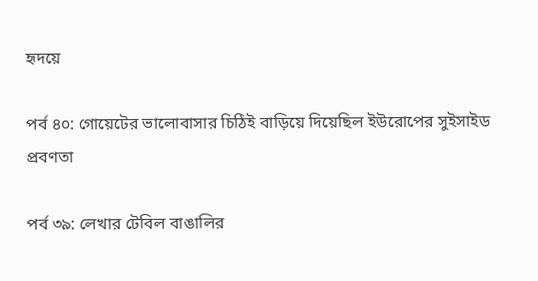হৃদয়ে

পর্ব ৪০: গোয়েটের ভালোবাসার চিঠিই বাড়িয়ে দিয়েছিল ইউরোপের সুইসাইড প্রবণতা

পর্ব ৩৯: লেখার টেবিল বাঙালির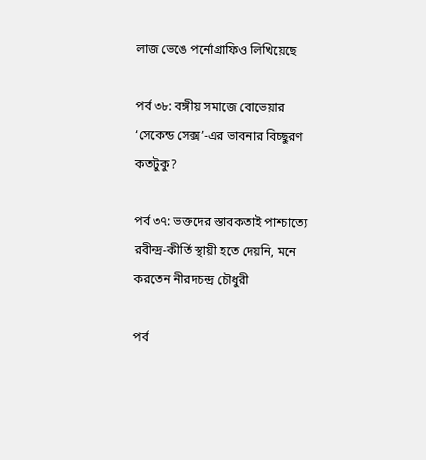লাজ ভেঙে পর্নোগ্রাফিও লিখিয়েছে

পর্ব ৩৮: বঙ্গীয় সমাজে বোভেয়ার ‘সেকেন্ড সেক্স’-এর ভাবনার বিচ্ছুরণ কতটুকু?

পর্ব ৩৭: ভক্তদের স্তাবকতাই পাশ্চাত্যে রবীন্দ্র-কীর্তি স্থায়ী হতে দেয়নি, মনে করতেন নীরদচন্দ্র চৌধুরী

পর্ব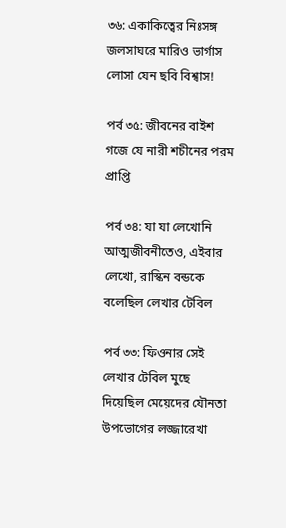৩৬: একাকিত্বের নিঃসঙ্গ জলসাঘরে মারিও ভার্গাস লোসা যেন ছবি বিশ্বাস!

পর্ব ৩৫: জীবনের বাইশ গজে যে নারী শচীনের পরম প্রাপ্তি

পর্ব ৩৪: যা যা লেখোনি আত্মজীবনীতেও, এইবার লেখো, রাস্কিন বন্ডকে বলেছিল লেখার টেবিল

পর্ব ৩৩: ফিওনার সেই লেখার টেবিল মুছে দিয়েছিল মেয়েদের যৌনতা উপভোগের লজ্জারেখা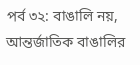পর্ব ৩২: বাঙালি নয়, আন্তর্জাতিক বাঙালির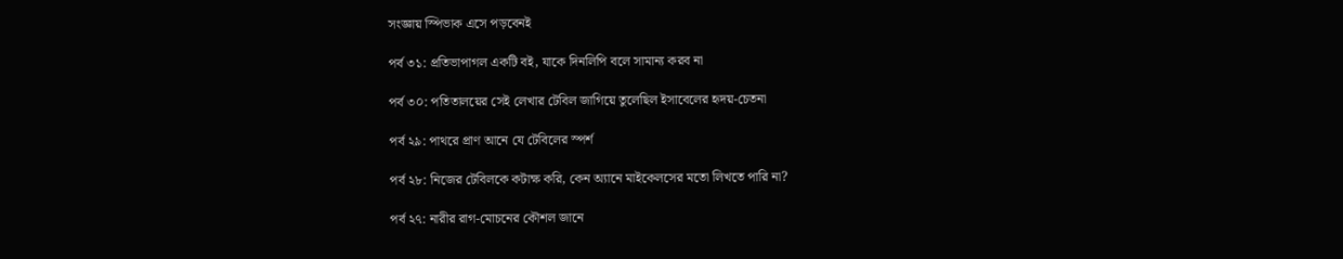সংজ্ঞায় স্পিভাক এসে পড়বেনই

পর্ব ৩১: প্রতিভাপাগল একটি বই, যাকে দিনলিপি বলে সামান্য করব না

পর্ব ৩০: পতিতালয়ের সেই লেখার টেবিল জাগিয়ে তুলেছিল ইসাবেলের হৃদয়-চেতনা

পর্ব ২৯: পাথরে প্রাণ আনে যে টেবিলের স্পর্শ

পর্ব ২৮: নিজের টেবিলকে কটাক্ষ করি, কেন অ্যানে মাইকেলসের মতো লিখতে পারি না?

পর্ব ২৭: নারীর রাগ-মোচনের কৌশল জানে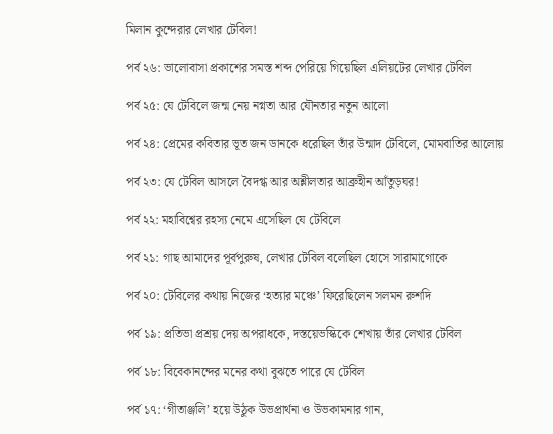মিলান কুন্দেরার লেখার টেবিল!

পর্ব ২৬: ভালোবাসা প্রকাশের সমস্ত শব্দ পেরিয়ে গিয়েছিল এলিয়টের লেখার টেবিল

পর্ব ২৫: যে টেবিলে জন্ম নেয় নগ্নতা আর যৌনতার নতুন আলো

পর্ব ২৪: প্রেমের কবিতার ভূত জন ডানকে ধরেছিল তাঁর উন্মাদ টেবিলে, মোমবাতির আলোয়

পর্ব ২৩: যে টেবিল আসলে বৈদগ্ধ আর অশ্লীলতার আব্রুহীন আঁতুড়ঘর!

পর্ব ২২: মহাবিশ্বের রহস্য নেমে এসেছিল যে টেবিলে

পর্ব ২১: গাছ আমাদের পূর্বপুরুষ, লেখার টেবিল বলেছিল হোসে সারামাগোকে

পর্ব ২০: টেবিলের কথায় নিজের ‘হত্যার মঞ্চে’ ফিরেছিলেন সলমন রুশদি

পর্ব ১৯: প্রতিভা প্রশ্রয় দেয় অপরাধকে, দস্তয়েভস্কিকে শেখায় তাঁর লেখার টেবিল

পর্ব ১৮: বিবেকানন্দের মনের কথা বুঝতে পারে যে টেবিল

পর্ব ১৭: ‘গীতাঞ্জলি’ হয়ে উঠুক উভপ্রার্থনা ও উভকামনার গান,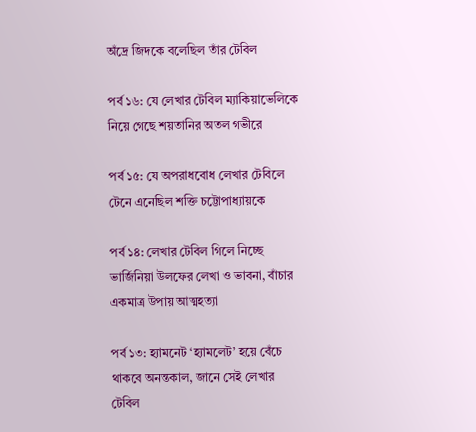অঁদ্রে জিদকে বলেছিল তাঁর টেবিল

পর্ব ১৬: যে লেখার টেবিল ম্যাকিয়াভেলিকে নিয়ে গেছে শয়তানির অতল গভীরে

পর্ব ১৫: যে অপরাধবোধ লেখার টেবিলে টেনে এনেছিল শক্তি চট্টোপাধ্যায়কে

পর্ব ১৪: লেখার টেবিল গিলে নিচ্ছে ভার্জিনিয়া উলফের লেখা ও ভাবনা, বাঁচার একমাত্র উপায় আত্মহত্যা

পর্ব ১৩: হ্যামনেট ‘হ্যামলেট’ হয়ে বেঁচে থাকবে অনন্তকাল, জানে সেই লেখার টেবিল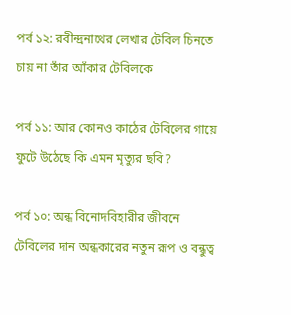পর্ব ১২: রবীন্দ্রনাথের লেখার টেবিল চিনতে চায় না তাঁর আঁকার টেবিলকে

পর্ব ১১: আর কোনও কাঠের টেবিলের গায়ে ফুটে উঠেছে কি এমন মৃত্যুর ছবি?

পর্ব ১০: অন্ধ বিনোদবিহারীর জীবনে টেবিলের দান অন্ধকারের নতুন রূপ ও বন্ধুত্ব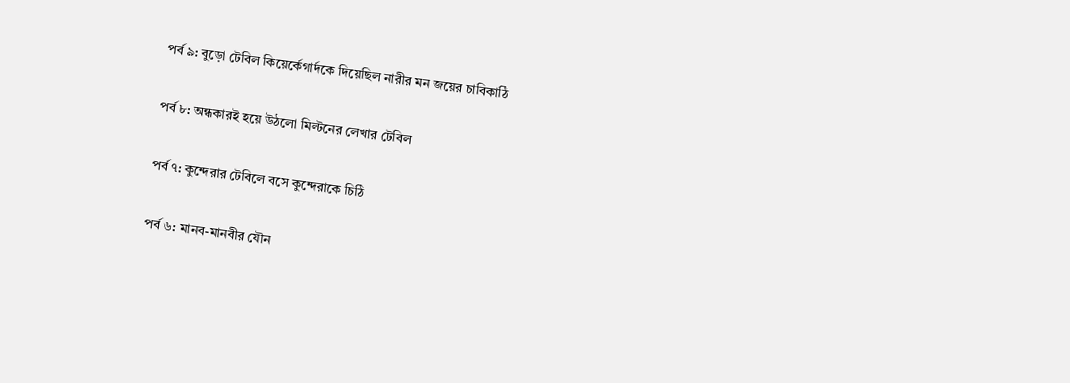পর্ব ৯: বুড়ো টেবিল কিয়ের্কেগার্দকে দিয়েছিল নারীর মন জয়ের চাবিকাঠি

পর্ব ৮: অন্ধকারই হয়ে উঠলো মিল্টনের লেখার টেবিল

পর্ব ৭: কুন্দেরার টেবিলে বসে কুন্দেরাকে চিঠি

পর্ব ৬: মানব-মানবীর যৌন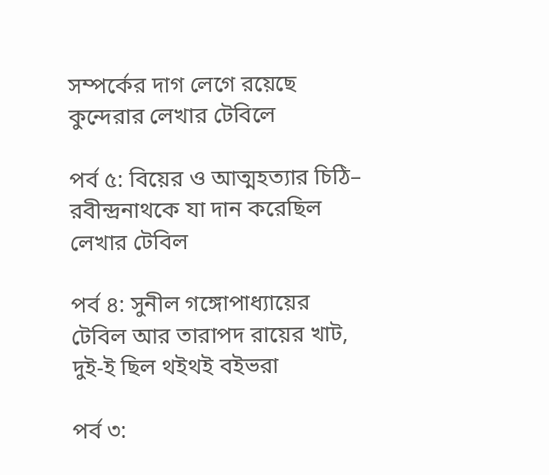সম্পর্কের দাগ লেগে রয়েছে কুন্দেরার লেখার টেবিলে

পর্ব ৫: বিয়ের ও আত্মহত্যার চিঠি– রবীন্দ্রনাথকে যা দান করেছিল লেখার টেবিল

পর্ব ৪: সুনীল গঙ্গোপাধ্যায়ের টেবিল আর তারাপদ রায়ের খাট, দুই-ই ছিল থইথই বইভরা

পর্ব ৩: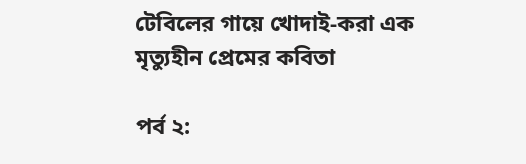টেবিলের গায়ে খোদাই-করা এক মৃত্যুহীন প্রেমের কবিতা

পর্ব ২: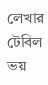লেখার টেবিল ভয়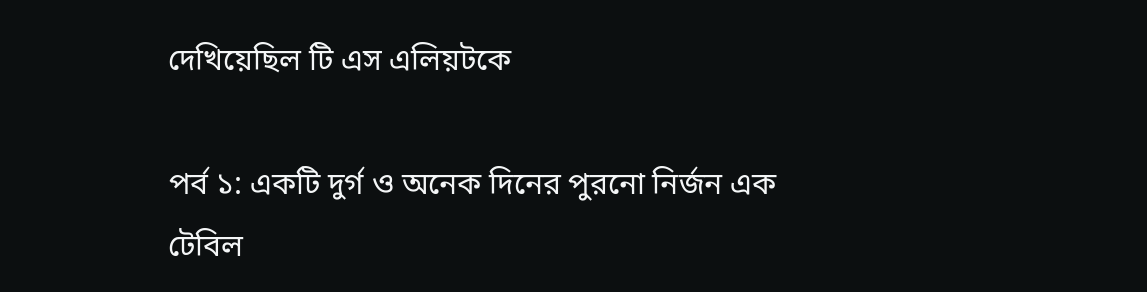দেখিয়েছিল টি এস এলিয়টকে

পর্ব ১: একটি দুর্গ ও অনেক দিনের পুরনো নির্জন এক টেবিল